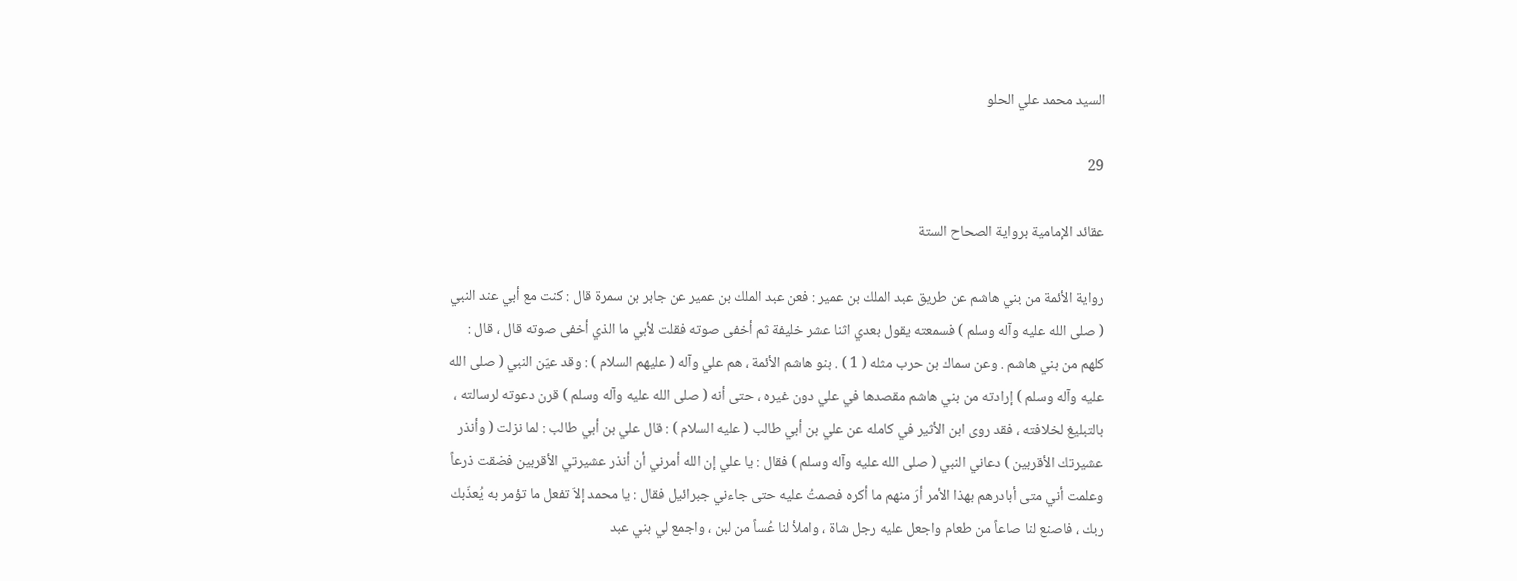السيد محمد علي الحلو

29

عقائد الإمامية برواية الصحاح الستة

رواية الأئمة من بني هاشم عن طريق عبد الملك بن عمير : فعن عبد الملك بن عمير عن جابر بن سمرة قال : كنت مع أبي عند النبي ( صلى الله عليه وآله وسلم ) فسمعته يقول بعدي اثنا عشر خليفة ثم أخفى صوته فقلت لأبي ما الذي أخفى صوته قال ، قال : كلهم من بني هاشم . وعن سماك بن حرب مثله ( 1 ) . بنو هاشم الأئمة ، هم علي وآله ( عليهم السلام ) : وقد عيّن النبي ( صلى الله عليه وآله وسلم ) إرادته من بني هاشم مقصدها في علي دون غيره ، حتى أنه ( صلى الله عليه وآله وسلم ) قرن دعوته لرسالته ، بالتبليغ لخلافته ، فقد روى ابن الأثير في كامله عن علي بن أبي طالب ( عليه السلام ) : قال علي بن أبي طالب : لما نزلت ( وأنذر عشيرتك الأقربين ) دعاني النبي ( صلى الله عليه وآله وسلم ) فقال : يا علي إن الله أمرني أن أنذر عشيرتي الأقربين فضقت ذرعاً وعلمت أني متى أبادرهم بهذا الأمر أرَ منهم ما أكره فصمتُ عليه حتى جاءني جبرائيل فقال : يا محمد إلاّ تفعل ما تؤمر به يُعذّبك ربك ، فاصنع لنا صاعاً من طعام واجعل عليه رجل شاة ، واملأ لنا عُساً من لبن ، واجمع لي بني عبد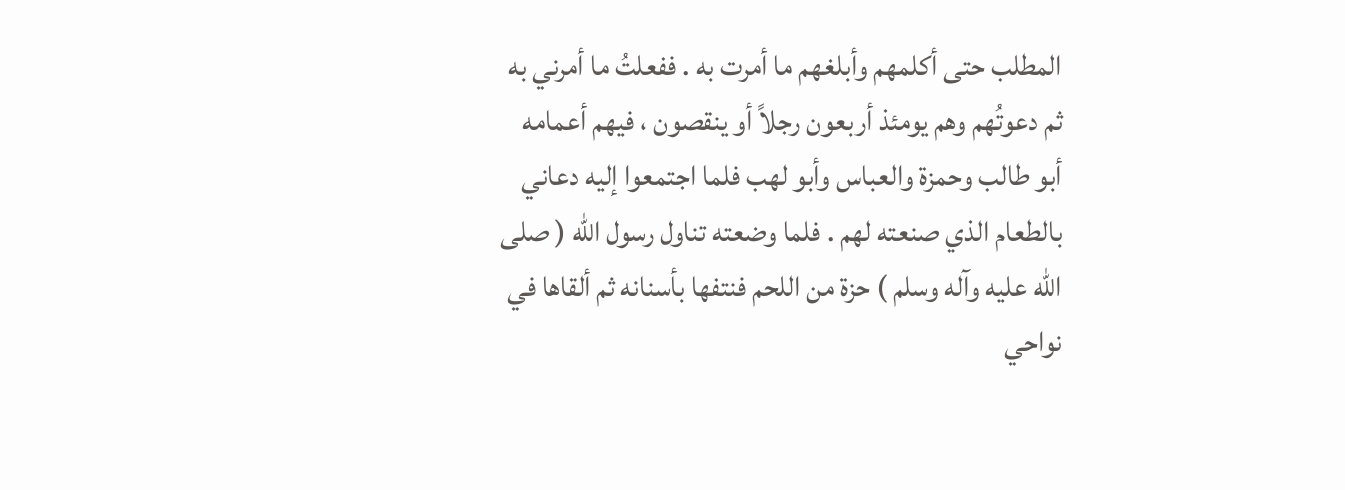المطلب حتى أكلمهم وأبلغهم ما أمرت به . ففعلتُ ما أمرني به ثم دعوتُهم وهم يومئذ أربعون رجلاً أو ينقصون ، فيهم أعمامه أبو طالب وحمزة والعباس وأبو لهب فلما اجتمعوا إليه دعاني بالطعام الذي صنعته لهم . فلما وضعته تناول رسول الله ( صلى الله عليه وآله وسلم ) حزة من اللحم فنتفها بأسنانه ثم ألقاها في نواحي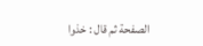الصفحة ثم قال : خذوا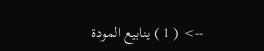--> ( 1 ) ينابيع المودة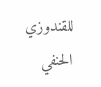للقندوزي الحنفي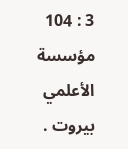3 : 104 مؤسسة الأعلمي بيروت .